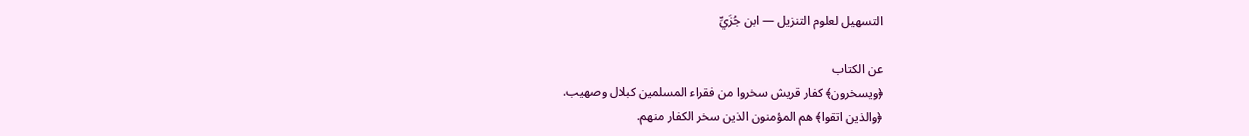التسهيل لعلوم التنزيل — ابن جُزَيِّ

عن الكتاب
﴿ويسخرون﴾ كفار قريش سخروا من فقراء المسلمين كبلال وصهيب.
﴿والذين اتقوا﴾ هم المؤمنون الذين سخر الكفار منهم.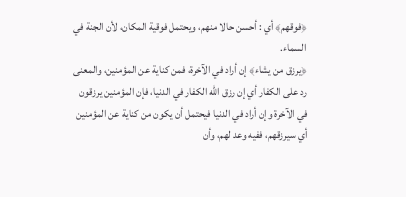﴿فوقهم﴾ أي : أحسن حالا منهم، ويحتمل فوقية المكان، لأن الجنة في السماء.
﴿يرزق من يشاء﴾ إن أراد في الآخرة، فمن كناية عن المؤمنين، والمعنى رد على الكفار أي إن رزق الله الكفار في الدنيا، فإن المؤمنين يرزقون في الآخرة وإن أراد في الدنيا فيحتمل أن يكون من كناية عن المؤمنين أي سيرزقهم، ففيه وعد لهم، وأن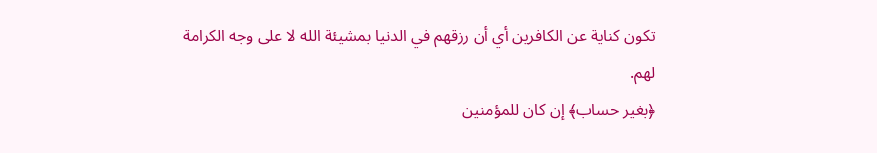تكون كناية عن الكافرين أي أن رزقهم في الدنيا بمشيئة الله لا على وجه الكرامة لهم.
﴿بغير حساب﴾ إن كان للمؤمنين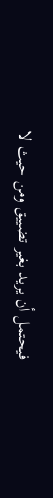فيحتمل أن يريد بغير تضييق ومن حيث لا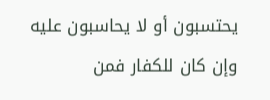يحتسبون أو لا يحاسبون عليه وإن كان للكفار فمن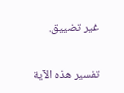غير تضييق.

تفسير هذه الآية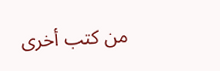من كتب أخرى